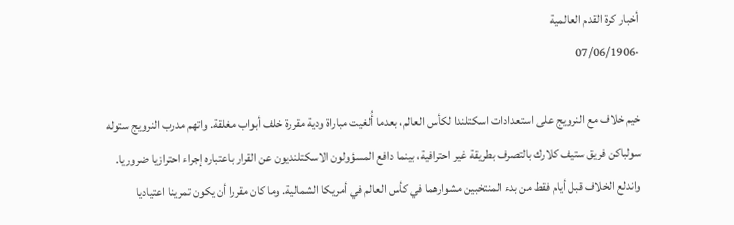أخبار كرة القدم العالمية
·07/06/1906

خيم خلاف مع النرويج على استعدادات اسكتلندا لكأس العالم، بعدما أُلغيت مباراة ودية مقررة خلف أبواب مغلقة. واتهم مدرب النرويج ستوله سولباكن فريق ستيف كلارك بالتصرف بطريقة غير احترافية، بينما دافع المسؤولون الاسكتلنديون عن القرار باعتباره إجراء احترازيا ضروريا.
واندلع الخلاف قبل أيام فقط من بدء المنتخبين مشوارهما في كأس العالم في أمريكا الشمالية. وما كان مقررا أن يكون تمرينا اعتياديا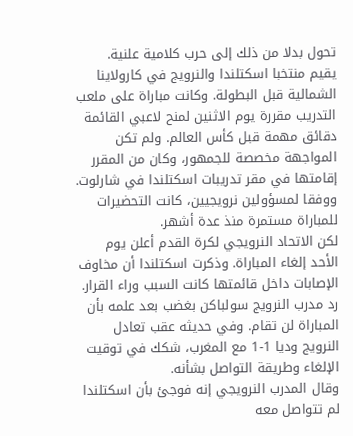تحول بدلا من ذلك إلى حرب كلامية علنية.
يقيم منتخبا اسكتلندا والنرويج في كارولاينا الشمالية قبل البطولة. وكانت مباراة على ملعب التدريب مقررة يوم الاثنين لمنح لاعبي القائمة دقائق مهمة قبل كأس العالم. ولم تكن المواجهة مخصصة للجمهور، وكان من المقرر إقامتها في مقر تدريبات اسكتلندا في شارلوت. ووفقا لمسؤولين نرويجيين، كانت التحضيرات للمباراة مستمرة منذ عدة أشهر.
لكن الاتحاد النرويجي لكرة القدم أعلن يوم الأحد إلغاء المباراة. وذكرت اسكتلندا أن مخاوف الإصابات داخل قائمتها كانت السبب وراء القرار.
رد مدرب النرويج سولباكن بغضب بعد علمه بأن المباراة لن تقام. وفي حديثه عقب تعادل النرويج وديا 1-1 مع المغرب، شكك في توقيت الإلغاء وطريقة التواصل بشأنه.
وقال المدرب النرويجي إنه فوجئ بأن اسكتلندا لم تتواصل معه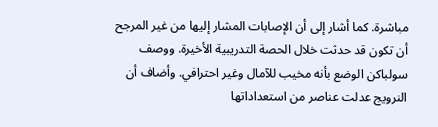مباشرة. كما أشار إلى أن الإصابات المشار إليها من غير المرجح أن تكون قد حدثت خلال الحصة التدريبية الأخيرة. ووصف سولباكن الوضع بأنه مخيب للآمال وغير احترافي. وأضاف أن النرويج عدلت عناصر من استعداداتها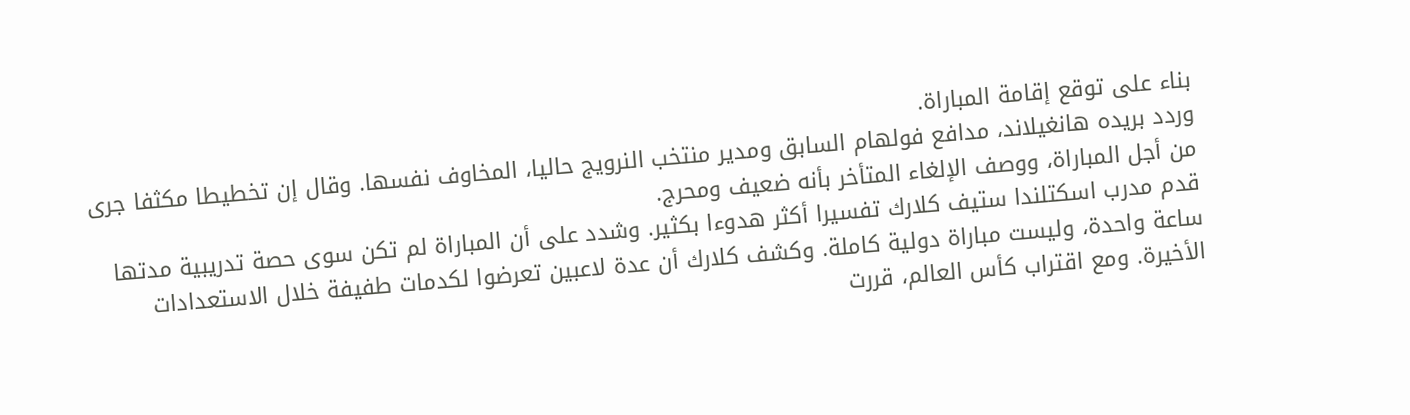بناء على توقع إقامة المباراة.
وردد بريده هانغيلاند، مدافع فولهام السابق ومدير منتخب النرويج حاليا، المخاوف نفسها. وقال إن تخطيطا مكثفا جرى من أجل المباراة، ووصف الإلغاء المتأخر بأنه ضعيف ومحرج.
قدم مدرب اسكتلندا ستيف كلارك تفسيرا أكثر هدوءا بكثير. وشدد على أن المباراة لم تكن سوى حصة تدريبية مدتها ساعة واحدة، وليست مباراة دولية كاملة. وكشف كلارك أن عدة لاعبين تعرضوا لكدمات طفيفة خلال الاستعدادات الأخيرة. ومع اقتراب كأس العالم، قررت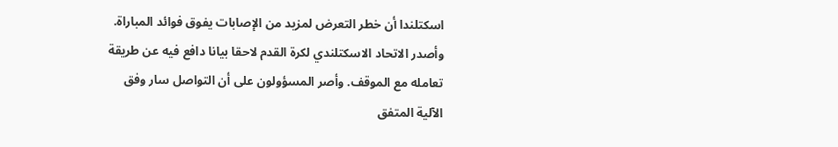اسكتلندا أن خطر التعرض لمزيد من الإصابات يفوق فوائد المباراة.
وأصدر الاتحاد الاسكتلندي لكرة القدم لاحقا بيانا دافع فيه عن طريقة تعامله مع الموقف. وأصر المسؤولون على أن التواصل سار وفق الآلية المتفق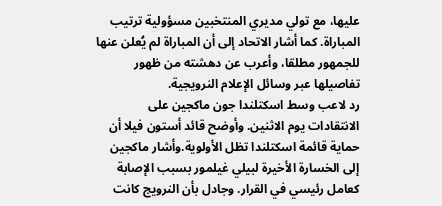عليها، مع تولي مديري المنتخبين مسؤولية ترتيب المباراة. كما أشار الاتحاد إلى أن المباراة لم يُعلن عنها للجمهور مطلقا، وأعرب عن دهشته من ظهور تفاصيلها عبر وسائل الإعلام النرويجية.
رد لاعب وسط اسكتلندا جون ماكجين على الانتقادات يوم الاثنين. وأوضح قائد أستون فيلا أن حماية قائمة اسكتلندا تظل الأولوية.وأشار ماكجين إلى الخسارة الأخيرة لبيلي غيلمور بسبب الإصابة كعامل رئيسي في القرار. وجادل بأن النرويج كانت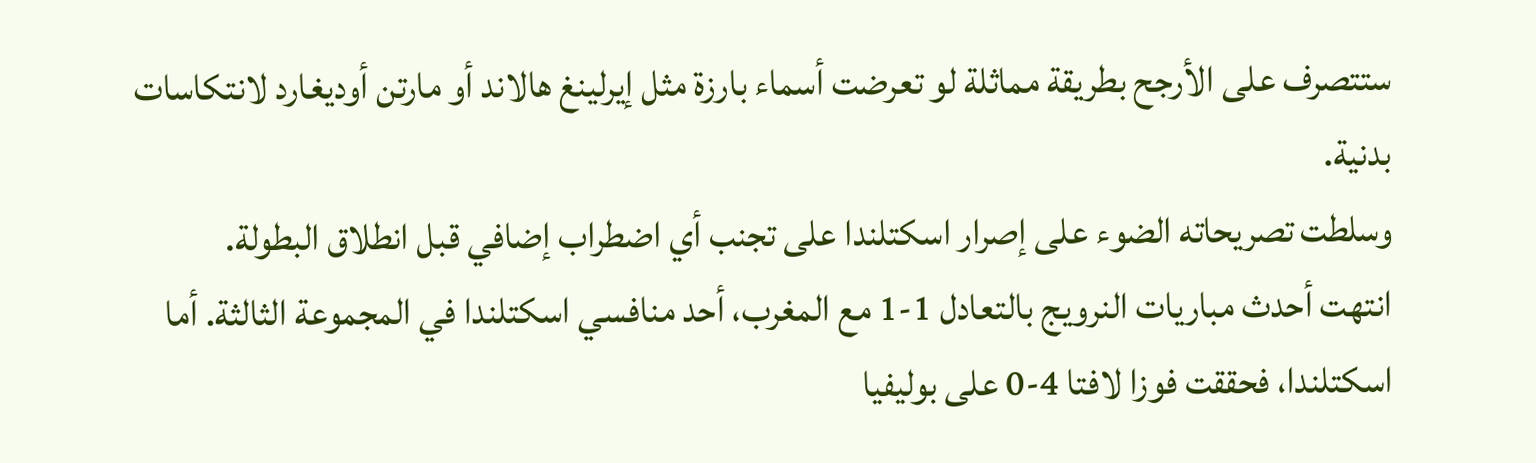ستتصرف على الأرجح بطريقة مماثلة لو تعرضت أسماء بارزة مثل إيرلينغ هالاند أو مارتن أوديغارد لانتكاسات بدنية.
وسلطت تصريحاته الضوء على إصرار اسكتلندا على تجنب أي اضطراب إضافي قبل انطلاق البطولة.
انتهت أحدث مباريات النرويج بالتعادل 1-1 مع المغرب، أحد منافسي اسكتلندا في المجموعة الثالثة. أما اسكتلندا، فحققت فوزا لافتا 4-0 على بوليفيا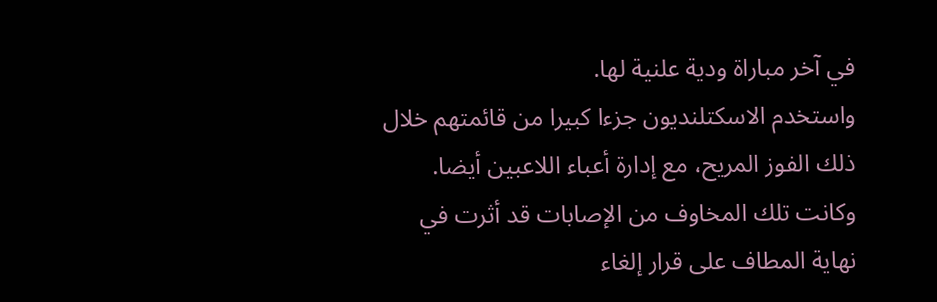في آخر مباراة ودية علنية لها.
واستخدم الاسكتلنديون جزءا كبيرا من قائمتهم خلال ذلك الفوز المريح، مع إدارة أعباء اللاعبين أيضا. وكانت تلك المخاوف من الإصابات قد أثرت في نهاية المطاف على قرار إلغاء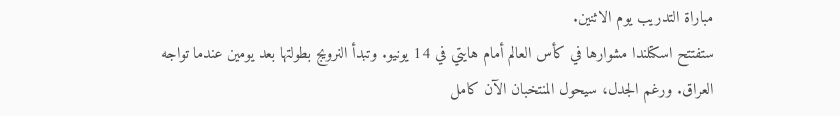مباراة التدريب يوم الاثنين.
ستفتتح اسكتلندا مشوارها في كأس العالم أمام هايتي في 14 يونيو. وتبدأ النرويج بطولتها بعد يومين عندما تواجه العراق. ورغم الجدل، سيحول المنتخبان الآن كامل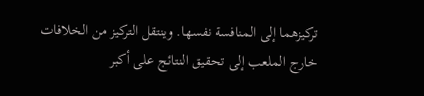تركيزهما إلى المنافسة نفسها. وينتقل التركيز من الخلافات خارج الملعب إلى تحقيق النتائج على أكبر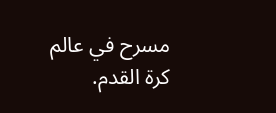مسرح في عالم كرة القدم.